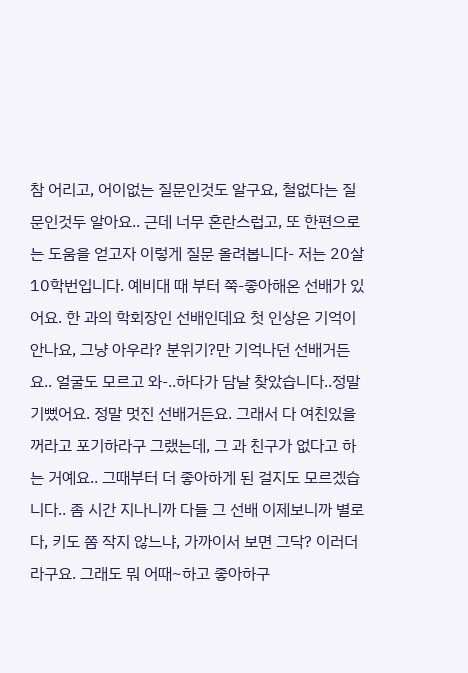참 어리고, 어이없는 질문인것도 알구요, 철없다는 질문인것두 알아요.. 근데 너무 혼란스럽고, 또 한편으로는 도움을 얻고자 이렇게 질문 올려봅니다- 저는 20살 10학번입니다. 예비대 때 부터 쭉-좋아해온 선배가 있어요. 한 과의 학회장인 선배인데요 첫 인상은 기억이 안나요, 그냥 아우라? 분위기?만 기억나던 선배거든요.. 얼굴도 모르고 와-..하다가 담날 찾았습니다..정말 기뻤어요. 정말 멋진 선배거든요. 그래서 다 여친있을꺼라고 포기하라구 그랬는데, 그 과 친구가 없다고 하는 거예요.. 그때부터 더 좋아하게 된 걸지도 모르겠습니다.. 좀 시간 지나니까 다들 그 선배 이제보니까 별로다, 키도 쫌 작지 않느냐, 가까이서 보면 그닥? 이러더라구요. 그래도 뭐 어때~하고 좋아하구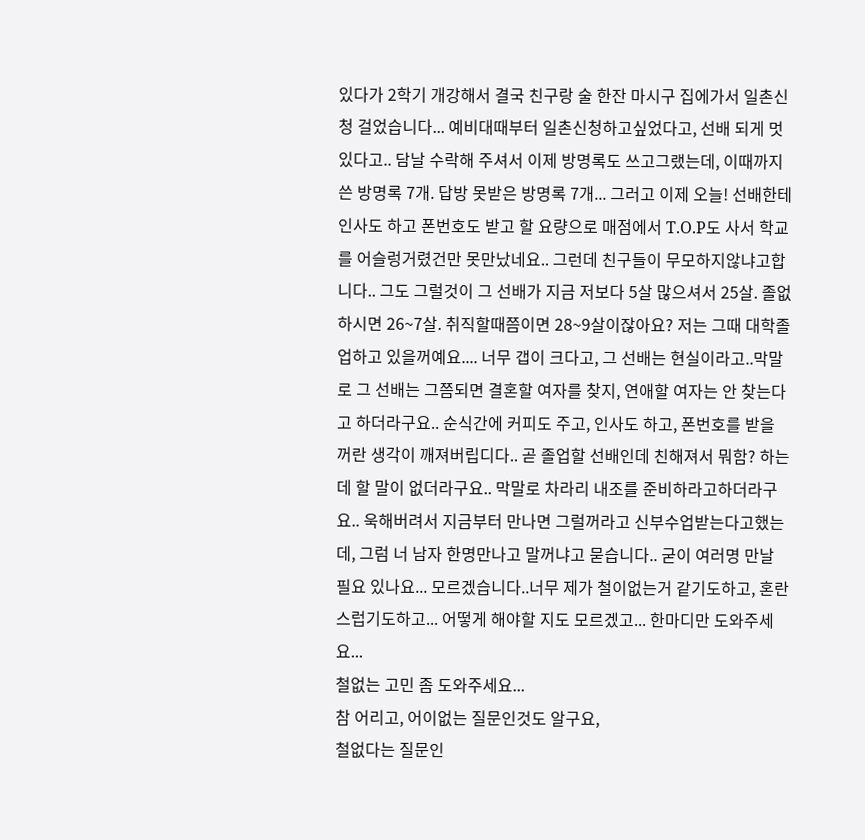있다가 2학기 개강해서 결국 친구랑 술 한잔 마시구 집에가서 일촌신청 걸었습니다... 예비대때부터 일촌신청하고싶었다고, 선배 되게 멋있다고.. 담날 수락해 주셔서 이제 방명록도 쓰고그랬는데, 이때까지 쓴 방명록 7개. 답방 못받은 방명록 7개... 그러고 이제 오늘! 선배한테 인사도 하고 폰번호도 받고 할 요량으로 매점에서 T.O.P도 사서 학교를 어슬렁거렸건만 못만났네요.. 그런데 친구들이 무모하지않냐고합니다.. 그도 그럴것이 그 선배가 지금 저보다 5살 많으셔서 25살. 졸없하시면 26~7살. 취직할때쯤이면 28~9살이잖아요? 저는 그때 대학졸업하고 있을꺼예요.... 너무 갭이 크다고, 그 선배는 현실이라고..막말로 그 선배는 그쯤되면 결혼할 여자를 찾지, 연애할 여자는 안 찾는다고 하더라구요.. 순식간에 커피도 주고, 인사도 하고, 폰번호를 받을 꺼란 생각이 깨져버립디다.. 곧 졸업할 선배인데 친해져서 뭐함? 하는데 할 말이 없더라구요.. 막말로 차라리 내조를 준비하라고하더라구요.. 욱해버려서 지금부터 만나면 그럴꺼라고 신부수업받는다고했는데, 그럼 너 남자 한명만나고 말꺼냐고 묻습니다.. 굳이 여러명 만날 필요 있나요... 모르겠습니다..너무 제가 철이없는거 같기도하고, 혼란스럽기도하고... 어떻게 해야할 지도 모르겠고... 한마디만 도와주세요...
철없는 고민 좀 도와주세요...
참 어리고, 어이없는 질문인것도 알구요,
철없다는 질문인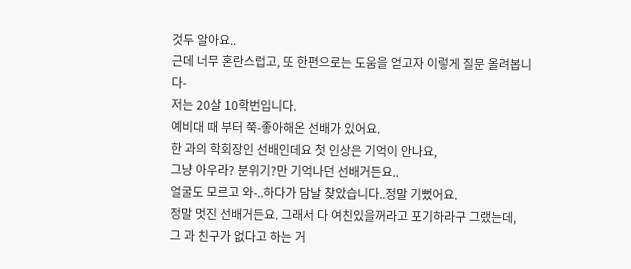것두 알아요..
근데 너무 혼란스럽고, 또 한편으로는 도움을 얻고자 이렇게 질문 올려봅니다-
저는 20살 10학번입니다.
예비대 때 부터 쭉-좋아해온 선배가 있어요.
한 과의 학회장인 선배인데요 첫 인상은 기억이 안나요,
그냥 아우라? 분위기?만 기억나던 선배거든요..
얼굴도 모르고 와-..하다가 담날 찾았습니다..정말 기뻤어요.
정말 멋진 선배거든요. 그래서 다 여친있을꺼라고 포기하라구 그랬는데,
그 과 친구가 없다고 하는 거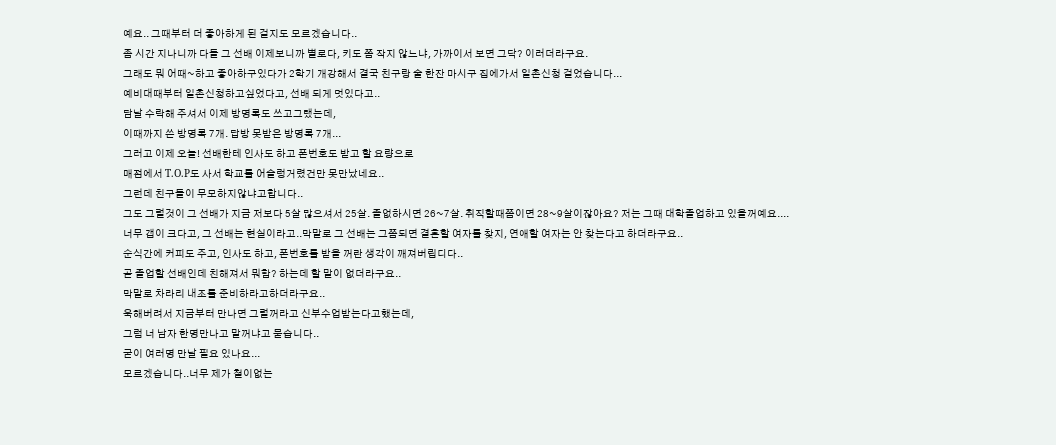예요.. 그때부터 더 좋아하게 된 걸지도 모르겠습니다..
좀 시간 지나니까 다들 그 선배 이제보니까 별로다, 키도 쫌 작지 않느냐, 가까이서 보면 그닥? 이러더라구요.
그래도 뭐 어때~하고 좋아하구있다가 2학기 개강해서 결국 친구랑 술 한잔 마시구 집에가서 일촌신청 걸었습니다...
예비대때부터 일촌신청하고싶었다고, 선배 되게 멋있다고..
담날 수락해 주셔서 이제 방명록도 쓰고그랬는데,
이때까지 쓴 방명록 7개. 답방 못받은 방명록 7개...
그러고 이제 오늘! 선배한테 인사도 하고 폰번호도 받고 할 요량으로
매점에서 T.O.P도 사서 학교를 어슬렁거렸건만 못만났네요..
그런데 친구들이 무모하지않냐고합니다..
그도 그럴것이 그 선배가 지금 저보다 5살 많으셔서 25살. 졸없하시면 26~7살. 취직할때쯤이면 28~9살이잖아요? 저는 그때 대학졸업하고 있을꺼예요....
너무 갭이 크다고, 그 선배는 현실이라고..막말로 그 선배는 그쯤되면 결혼할 여자를 찾지, 연애할 여자는 안 찾는다고 하더라구요..
순식간에 커피도 주고, 인사도 하고, 폰번호를 받을 꺼란 생각이 깨져버립디다..
곧 졸업할 선배인데 친해져서 뭐함? 하는데 할 말이 없더라구요..
막말로 차라리 내조를 준비하라고하더라구요..
욱해버려서 지금부터 만나면 그럴꺼라고 신부수업받는다고했는데,
그럼 너 남자 한명만나고 말꺼냐고 묻습니다..
굳이 여러명 만날 필요 있나요...
모르겠습니다..너무 제가 철이없는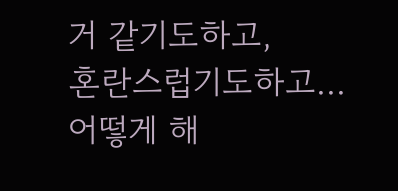거 같기도하고,
혼란스럽기도하고... 어떻게 해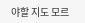야할 지도 모르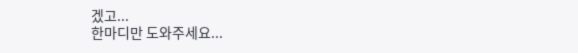겠고...
한마디만 도와주세요...